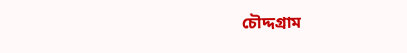চৌদ্দগ্রাম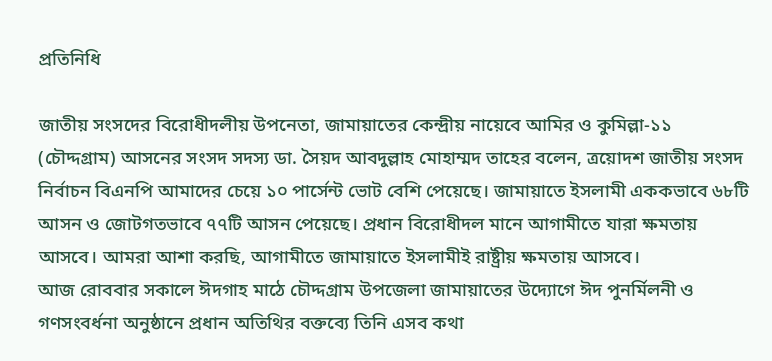প্রতিনিধি

জাতীয় সংসদের বিরোধীদলীয় উপনেতা, জামায়াতের কেন্দ্রীয় নায়েবে আমির ও কুমিল্লা-১১ (চৌদ্দগ্রাম) আসনের সংসদ সদস্য ডা. সৈয়দ আবদুল্লাহ মোহাম্মদ তাহের বলেন, ত্রয়োদশ জাতীয় সংসদ নির্বাচন বিএনপি আমাদের চেয়ে ১০ পার্সেন্ট ভোট বেশি পেয়েছে। জামায়াতে ইসলামী এককভাবে ৬৮টি আসন ও জোটগতভাবে ৭৭টি আসন পেয়েছে। প্রধান বিরোধীদল মানে আগামীতে যারা ক্ষমতায় আসবে। আমরা আশা করছি, আগামীতে জামায়াতে ইসলামীই রাষ্ট্রীয় ক্ষমতায় আসবে।
আজ রোববার সকালে ঈদগাহ মাঠে চৌদ্দগ্রাম উপজেলা জামায়াতের উদ্যোগে ঈদ পুনর্মিলনী ও গণসংবর্ধনা অনুষ্ঠানে প্রধান অতিথির বক্তব্যে তিনি এসব কথা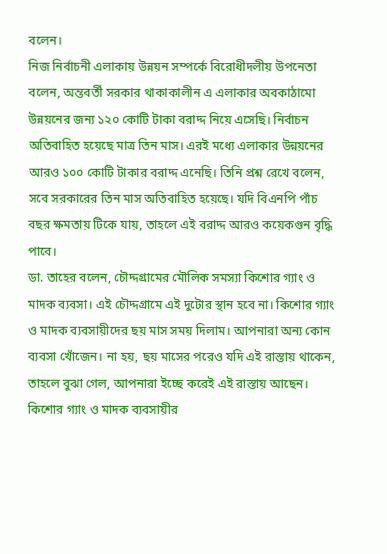বলেন।
নিজ নির্বাচনী এলাকায় উন্নয়ন সম্পর্কে বিরোধীদলীয় উপনেতা বলেন, অন্তবর্তী সরকার থাকাকালীন এ এলাকার অবকাঠামো উন্নয়নের জন্য ১২০ কোটি টাকা বরাদ্দ নিয়ে এসেছি। নির্বাচন অতিবাহিত হয়েছে মাত্র তিন মাস। এরই মধ্যে এলাকার উন্নয়নের আরও ১০০ কোটি টাকার বরাদ্দ এনেছি। তিনি প্রশ্ন রেখে বলেন, সবে সরকারের তিন মাস অতিবাহিত হয়েছে। যদি বিএনপি পাঁচ বছর ক্ষমতায় টিকে যায়, তাহলে এই বরাদ্দ আরও কয়েকগুন বৃদ্ধি পাবে।
ডা. তাহের বলেন, চৌদ্দগ্রামের মৌলিক সমস্যা কিশোর গ্যাং ও মাদক ব্যবসা। এই চৌদ্দগ্রামে এই দুটোর স্থান হবে না। কিশোর গ্যাং ও মাদক ব্যবসায়ীদের ছয় মাস সময় দিলাম। আপনারা অন্য কোন ব্যবসা খোঁজেন। না হয়, ছয় মাসের পরেও যদি এই রাস্তায় থাকেন, তাহলে বুঝা গেল, আপনারা ইচ্ছে করেই এই রাস্তায় আছেন। কিশোর গ্যাং ও মাদক ব্যবসায়ীর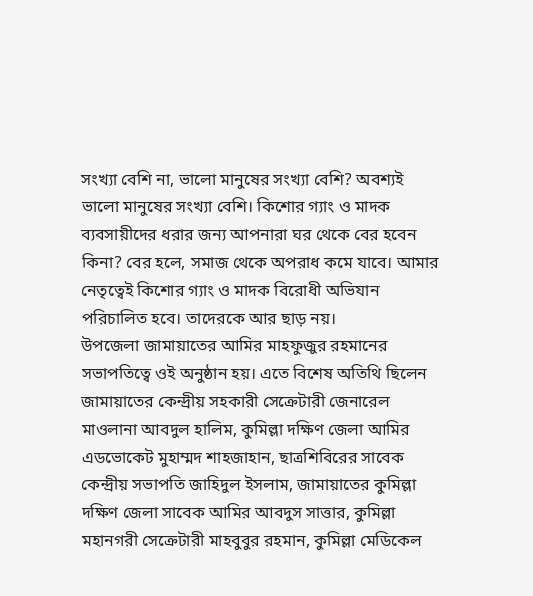সংখ্যা বেশি না, ভালো মানুষের সংখ্যা বেশি? অবশ্যই ভালো মানুষের সংখ্যা বেশি। কিশোর গ্যাং ও মাদক ব্যবসায়ীদের ধরার জন্য আপনারা ঘর থেকে বের হবেন কিনা? বের হলে, সমাজ থেকে অপরাধ কমে যাবে। আমার নেতৃত্বেই কিশোর গ্যাং ও মাদক বিরোধী অভিযান পরিচালিত হবে। তাদেরকে আর ছাড় নয়।
উপজেলা জামায়াতের আমির মাহফুজুর রহমানের সভাপতিত্বে ওই অনুষ্ঠান হয়। এতে বিশেষ অতিথি ছিলেন জামায়াতের কেন্দ্রীয় সহকারী সেক্রেটারী জেনারেল মাওলানা আবদুল হালিম, কুমিল্লা দক্ষিণ জেলা আমির এডভোকেট মুহাম্মদ শাহজাহান, ছাত্রশিবিরের সাবেক কেন্দ্রীয় সভাপতি জাহিদুল ইসলাম, জামায়াতের কুমিল্লা দক্ষিণ জেলা সাবেক আমির আবদুস সাত্তার, কুমিল্লা মহানগরী সেক্রেটারী মাহবুবুর রহমান, কুমিল্লা মেডিকেল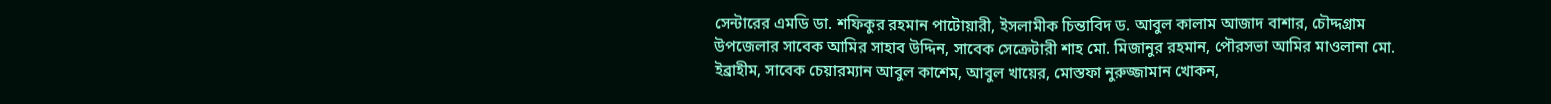সেন্টারের এমডি ডা. শফিকুর রহমান পাটোয়ারী, ইসলামীক চিন্তাবিদ ড. আবুল কালাম আজাদ বাশার, চৌদ্দগ্রাম উপজেলার সাবেক আমির সাহাব উদ্দিন, সাবেক সেক্রেটারী শাহ মো. মিজানুর রহমান, পৌরসভা আমির মাওলানা মো. ইব্রাহীম, সাবেক চেয়ারম্যান আবুল কাশেম, আবুল খায়ের, মোস্তফা নুরুজ্জামান খোকন,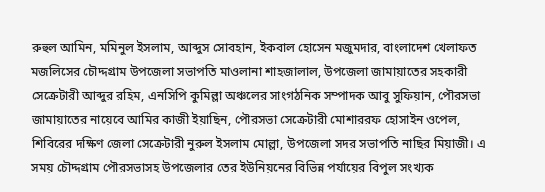রুহুল আমিন, মমিনুল ইসলাম, আব্দুস সোবহান, ইকবাল হোসেন মজুমদার, বাংলাদেশ খেলাফত মজলিসের চৌদ্দগ্রাম উপজেলা সভাপতি মাওলানা শাহজালাল, উপজেলা জামায়াতের সহকারী সেক্রেটারী আব্দুর রহিম, এনসিপি কুমিল্লা অঞ্চলের সাংগঠনিক সম্পাদক আবু সুফিয়ান, পৌরসভা জামায়াতের নায়েবে আমির কাজী ইয়াছিন, পৌরসভা সেক্রেটারী মোশাররফ হোসাইন ওপেল, শিবিরের দক্ষিণ জেলা সেক্রেটারী নুরুল ইসলাম মোল্লা, উপজেলা সদর সভাপতি নাছির মিয়াজী। এ সময় চৌদ্দগ্রাম পৌরসভাসহ উপজেলার তের ইউনিয়নের বিভিন্ন পর্যায়ের বিপুল সংখ্যক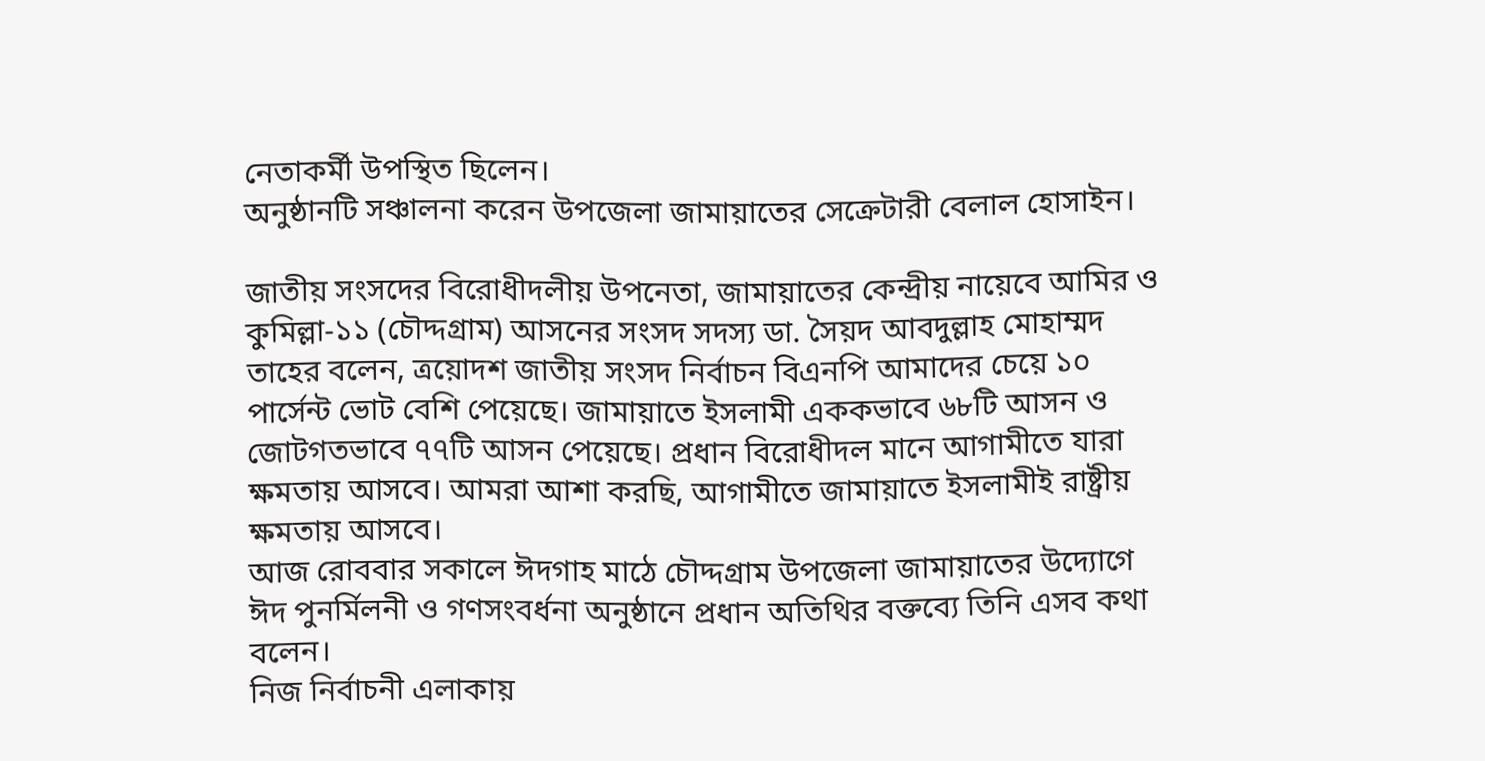নেতাকর্মী উপস্থিত ছিলেন।
অনুষ্ঠানটি সঞ্চালনা করেন উপজেলা জামায়াতের সেক্রেটারী বেলাল হোসাইন।

জাতীয় সংসদের বিরোধীদলীয় উপনেতা, জামায়াতের কেন্দ্রীয় নায়েবে আমির ও কুমিল্লা-১১ (চৌদ্দগ্রাম) আসনের সংসদ সদস্য ডা. সৈয়দ আবদুল্লাহ মোহাম্মদ তাহের বলেন, ত্রয়োদশ জাতীয় সংসদ নির্বাচন বিএনপি আমাদের চেয়ে ১০ পার্সেন্ট ভোট বেশি পেয়েছে। জামায়াতে ইসলামী এককভাবে ৬৮টি আসন ও জোটগতভাবে ৭৭টি আসন পেয়েছে। প্রধান বিরোধীদল মানে আগামীতে যারা ক্ষমতায় আসবে। আমরা আশা করছি, আগামীতে জামায়াতে ইসলামীই রাষ্ট্রীয় ক্ষমতায় আসবে।
আজ রোববার সকালে ঈদগাহ মাঠে চৌদ্দগ্রাম উপজেলা জামায়াতের উদ্যোগে ঈদ পুনর্মিলনী ও গণসংবর্ধনা অনুষ্ঠানে প্রধান অতিথির বক্তব্যে তিনি এসব কথা বলেন।
নিজ নির্বাচনী এলাকায়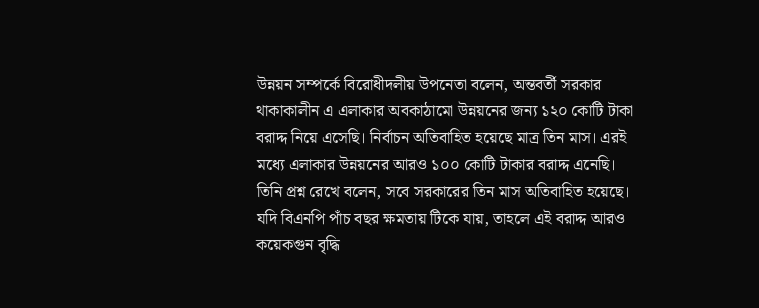উন্নয়ন সম্পর্কে বিরোধীদলীয় উপনেতা বলেন, অন্তবর্তী সরকার থাকাকালীন এ এলাকার অবকাঠামো উন্নয়নের জন্য ১২০ কোটি টাকা বরাদ্দ নিয়ে এসেছি। নির্বাচন অতিবাহিত হয়েছে মাত্র তিন মাস। এরই মধ্যে এলাকার উন্নয়নের আরও ১০০ কোটি টাকার বরাদ্দ এনেছি। তিনি প্রশ্ন রেখে বলেন, সবে সরকারের তিন মাস অতিবাহিত হয়েছে। যদি বিএনপি পাঁচ বছর ক্ষমতায় টিকে যায়, তাহলে এই বরাদ্দ আরও কয়েকগুন বৃদ্ধি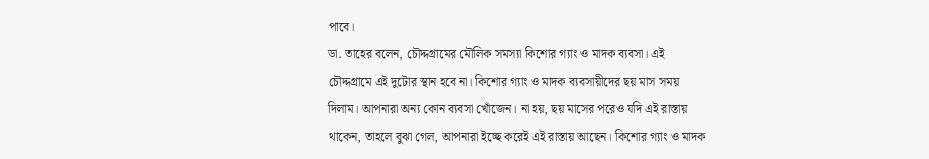পাবে।
ডা. তাহের বলেন, চৌদ্দগ্রামের মৌলিক সমস্যা কিশোর গ্যাং ও মাদক ব্যবসা। এই চৌদ্দগ্রামে এই দুটোর স্থান হবে না। কিশোর গ্যাং ও মাদক ব্যবসায়ীদের ছয় মাস সময় দিলাম। আপনারা অন্য কোন ব্যবসা খোঁজেন। না হয়, ছয় মাসের পরেও যদি এই রাস্তায় থাকেন, তাহলে বুঝা গেল, আপনারা ইচ্ছে করেই এই রাস্তায় আছেন। কিশোর গ্যাং ও মাদক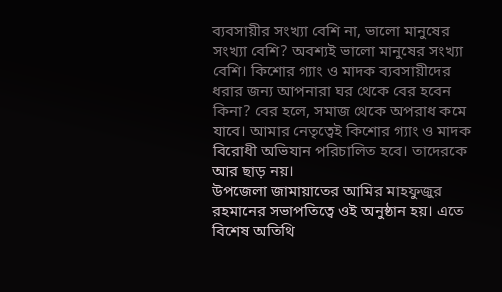ব্যবসায়ীর সংখ্যা বেশি না, ভালো মানুষের সংখ্যা বেশি? অবশ্যই ভালো মানুষের সংখ্যা বেশি। কিশোর গ্যাং ও মাদক ব্যবসায়ীদের ধরার জন্য আপনারা ঘর থেকে বের হবেন কিনা? বের হলে, সমাজ থেকে অপরাধ কমে যাবে। আমার নেতৃত্বেই কিশোর গ্যাং ও মাদক বিরোধী অভিযান পরিচালিত হবে। তাদেরকে আর ছাড় নয়।
উপজেলা জামায়াতের আমির মাহফুজুর রহমানের সভাপতিত্বে ওই অনুষ্ঠান হয়। এতে বিশেষ অতিথি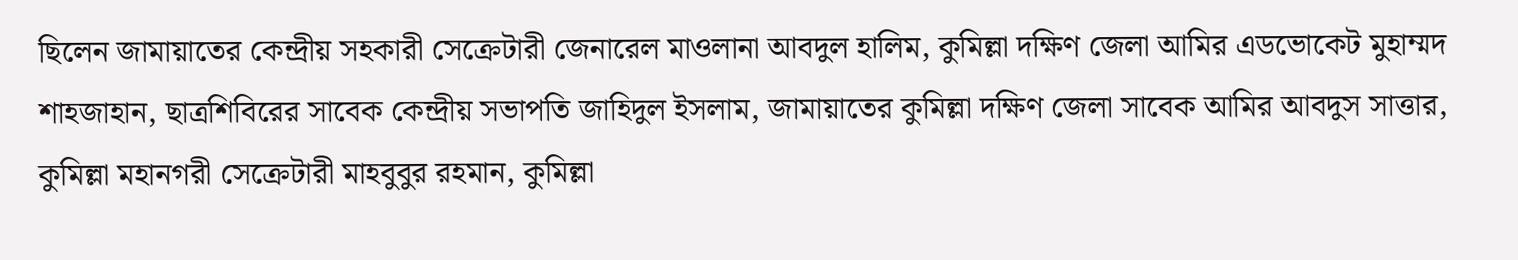ছিলেন জামায়াতের কেন্দ্রীয় সহকারী সেক্রেটারী জেনারেল মাওলানা আবদুল হালিম, কুমিল্লা দক্ষিণ জেলা আমির এডভোকেট মুহাম্মদ শাহজাহান, ছাত্রশিবিরের সাবেক কেন্দ্রীয় সভাপতি জাহিদুল ইসলাম, জামায়াতের কুমিল্লা দক্ষিণ জেলা সাবেক আমির আবদুস সাত্তার, কুমিল্লা মহানগরী সেক্রেটারী মাহবুবুর রহমান, কুমিল্লা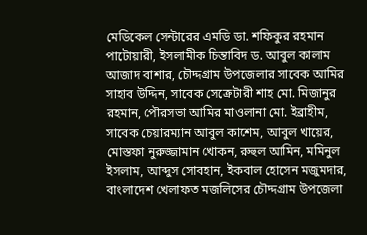মেডিকেল সেন্টারের এমডি ডা. শফিকুর রহমান পাটোয়ারী, ইসলামীক চিন্তাবিদ ড. আবুল কালাম আজাদ বাশার, চৌদ্দগ্রাম উপজেলার সাবেক আমির সাহাব উদ্দিন, সাবেক সেক্রেটারী শাহ মো. মিজানুর রহমান, পৌরসভা আমির মাওলানা মো. ইব্রাহীম, সাবেক চেয়ারম্যান আবুল কাশেম, আবুল খায়ের, মোস্তফা নুরুজ্জামান খোকন, রুহুল আমিন, মমিনুল ইসলাম, আব্দুস সোবহান, ইকবাল হোসেন মজুমদার, বাংলাদেশ খেলাফত মজলিসের চৌদ্দগ্রাম উপজেলা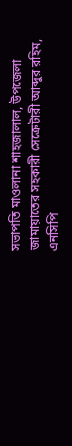সভাপতি মাওলানা শাহজালাল, উপজেলা জামায়াতের সহকারী সেক্রেটারী আব্দুর রহিম, এনসিপি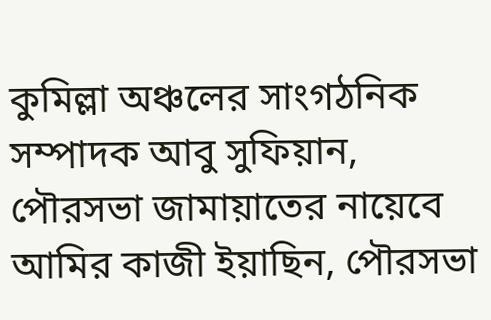কুমিল্লা অঞ্চলের সাংগঠনিক সম্পাদক আবু সুফিয়ান, পৌরসভা জামায়াতের নায়েবে আমির কাজী ইয়াছিন, পৌরসভা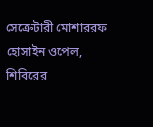সেক্রেটারী মোশাররফ হোসাইন ওপেল, শিবিরের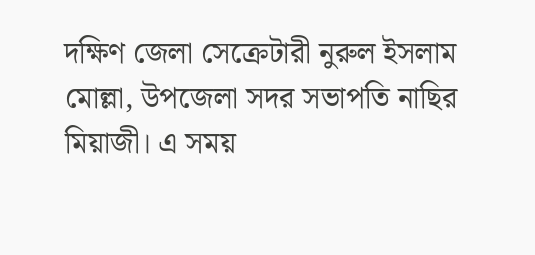দক্ষিণ জেলা সেক্রেটারী নুরুল ইসলাম মোল্লা, উপজেলা সদর সভাপতি নাছির মিয়াজী। এ সময়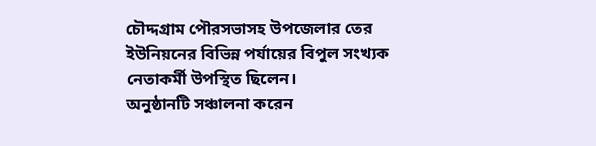চৌদ্দগ্রাম পৌরসভাসহ উপজেলার তের ইউনিয়নের বিভিন্ন পর্যায়ের বিপুল সংখ্যক নেতাকর্মী উপস্থিত ছিলেন।
অনুষ্ঠানটি সঞ্চালনা করেন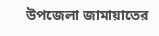উপজেলা জামায়াতের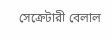সেক্রেটারী বেলাল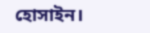হোসাইন।